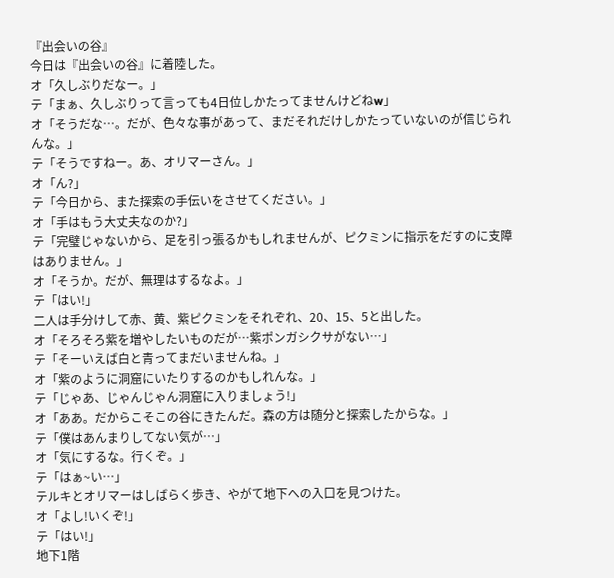『出会いの谷』
今日は『出会いの谷』に着陸した。
オ「久しぶりだなー。」
テ「まぁ、久しぶりって言っても4日位しかたってませんけどねw」
オ「そうだな…。だが、色々な事があって、まだそれだけしかたっていないのが信じられんな。」
テ「そうですねー。あ、オリマーさん。」
オ「ん?」
テ「今日から、また探索の手伝いをさせてください。」
オ「手はもう大丈夫なのか?」
テ「完璧じゃないから、足を引っ張るかもしれませんが、ピクミンに指示をだすのに支障はありません。」
オ「そうか。だが、無理はするなよ。」
テ「はい!」
二人は手分けして赤、黄、紫ピクミンをそれぞれ、20、15、5と出した。
オ「そろそろ紫を増やしたいものだが…紫ポンガシクサがない…」
テ「そーいえば白と青ってまだいませんね。」
オ「紫のように洞窟にいたりするのかもしれんな。」
テ「じゃあ、じゃんじゃん洞窟に入りましょう!」
オ「ああ。だからこそこの谷にきたんだ。森の方は随分と探索したからな。」
テ「僕はあんまりしてない気が…」
オ「気にするな。行くぞ。」
テ「はぁ~い…」
テルキとオリマーはしばらく歩き、やがて地下への入口を見つけた。
オ「よし!いくぞ!」
テ「はい!」
地下1階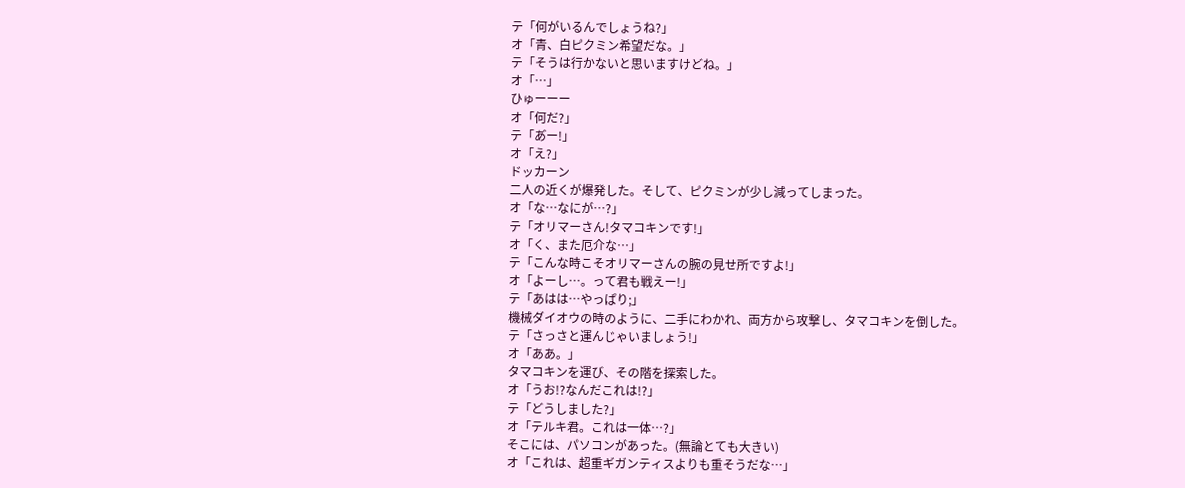テ「何がいるんでしょうね?」
オ「青、白ピクミン希望だな。」
テ「そうは行かないと思いますけどね。」
オ「…」
ひゅーーー
オ「何だ?」
テ「あ゙ー!」
オ「え?」
ドッカーン
二人の近くが爆発した。そして、ピクミンが少し減ってしまった。
オ「な…なにが…?」
テ「オリマーさん!タマコキンです!」
オ「く、また厄介な…」
テ「こんな時こそオリマーさんの腕の見せ所ですよ!」
オ「よーし…。って君も戦えー!」
テ「あはは…やっぱり;」
機械ダイオウの時のように、二手にわかれ、両方から攻撃し、タマコキンを倒した。
テ「さっさと運んじゃいましょう!」
オ「ああ。」
タマコキンを運び、その階を探索した。
オ「うお!?なんだこれは!?」
テ「どうしました?」
オ「テルキ君。これは一体…?」
そこには、パソコンがあった。(無論とても大きい)
オ「これは、超重ギガンティスよりも重そうだな…」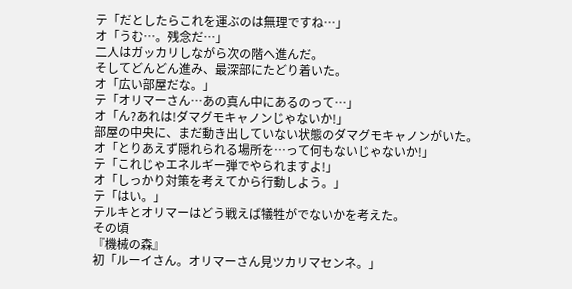テ「だとしたらこれを運ぶのは無理ですね…」
オ「うむ…。残念だ…」
二人はガッカリしながら次の階へ進んだ。
そしてどんどん進み、最深部にたどり着いた。
オ「広い部屋だな。」
テ「オリマーさん…あの真ん中にあるのって…」
オ「ん?あれは!ダマグモキャノンじゃないか!」
部屋の中央に、まだ動き出していない状態のダマグモキャノンがいた。
オ「とりあえず隠れられる場所を…って何もないじゃないか!」
テ「これじゃエネルギー弾でやられますよ!」
オ「しっかり対策を考えてから行動しよう。」
テ「はい。」
テルキとオリマーはどう戦えば犠牲がでないかを考えた。
その頃
『機械の森』
初「ルーイさん。オリマーさん見ツカリマセンネ。」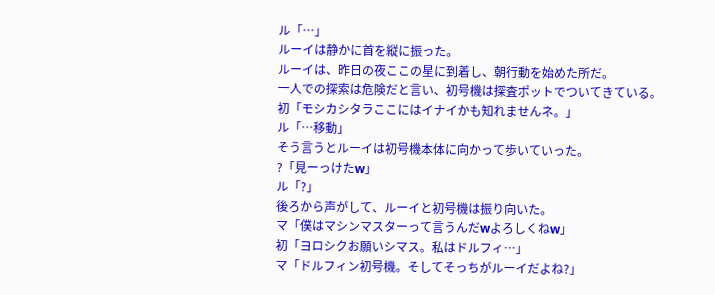ル「…」
ルーイは静かに首を縦に振った。
ルーイは、昨日の夜ここの星に到着し、朝行動を始めた所だ。
一人での探索は危険だと言い、初号機は探査ポットでついてきている。
初「モシカシタラここにはイナイかも知れませんネ。」
ル「…移動」
そう言うとルーイは初号機本体に向かって歩いていった。
?「見ーっけたw」
ル「?」
後ろから声がして、ルーイと初号機は振り向いた。
マ「僕はマシンマスターって言うんだwよろしくねw」
初「ヨロシクお願いシマス。私はドルフィ…」
マ「ドルフィン初号機。そしてそっちがルーイだよね?」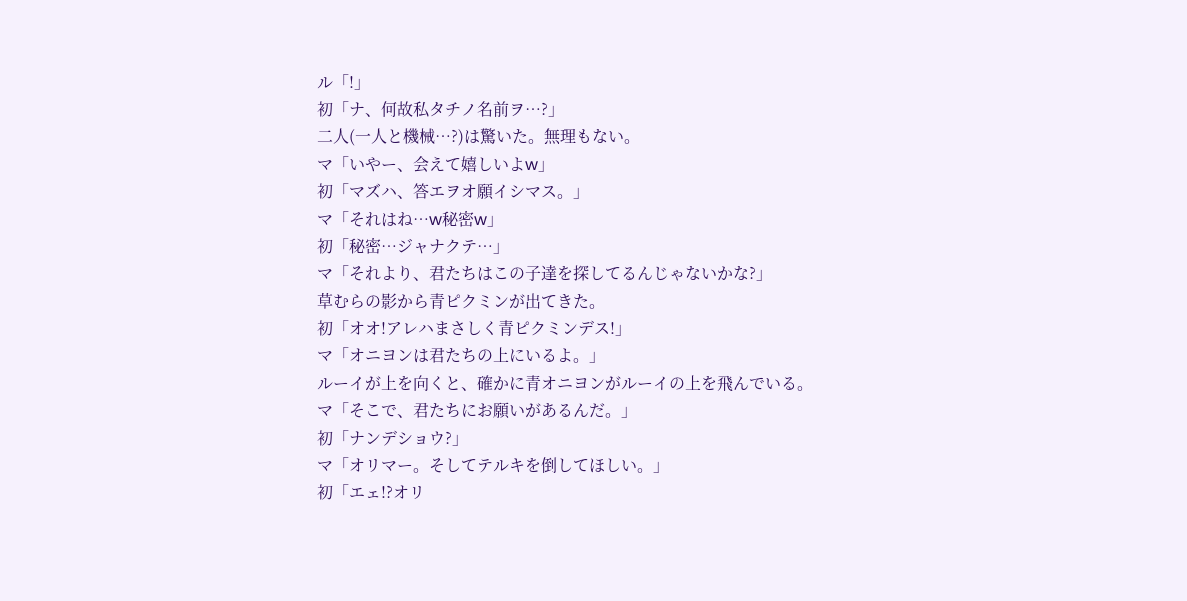ル「!」
初「ナ、何故私タチノ名前ヲ…?」
二人(一人と機械…?)は驚いた。無理もない。
マ「いやー、会えて嬉しいよw」
初「マズハ、答エヲオ願イシマス。」
マ「それはね…w秘密w」
初「秘密…ジャナクテ…」
マ「それより、君たちはこの子達を探してるんじゃないかな?」
草むらの影から青ピクミンが出てきた。
初「オオ!アレハまさしく青ピクミンデス!」
マ「オニヨンは君たちの上にいるよ。」
ルーイが上を向くと、確かに青オニヨンがルーイの上を飛んでいる。
マ「そこで、君たちにお願いがあるんだ。」
初「ナンデショウ?」
マ「オリマー。そしてテルキを倒してほしい。」
初「エェ!?オリ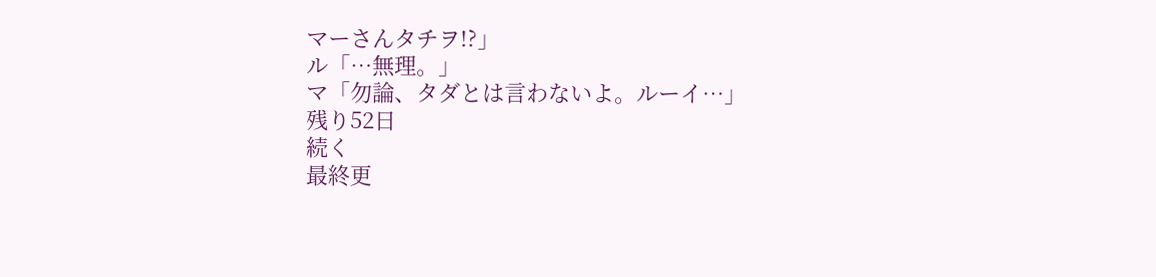マーさんタチヲ!?」
ル「…無理。」
マ「勿論、タダとは言わないよ。ルーイ…」
残り52日
続く
最終更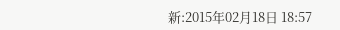新:2015年02月18日 18:57